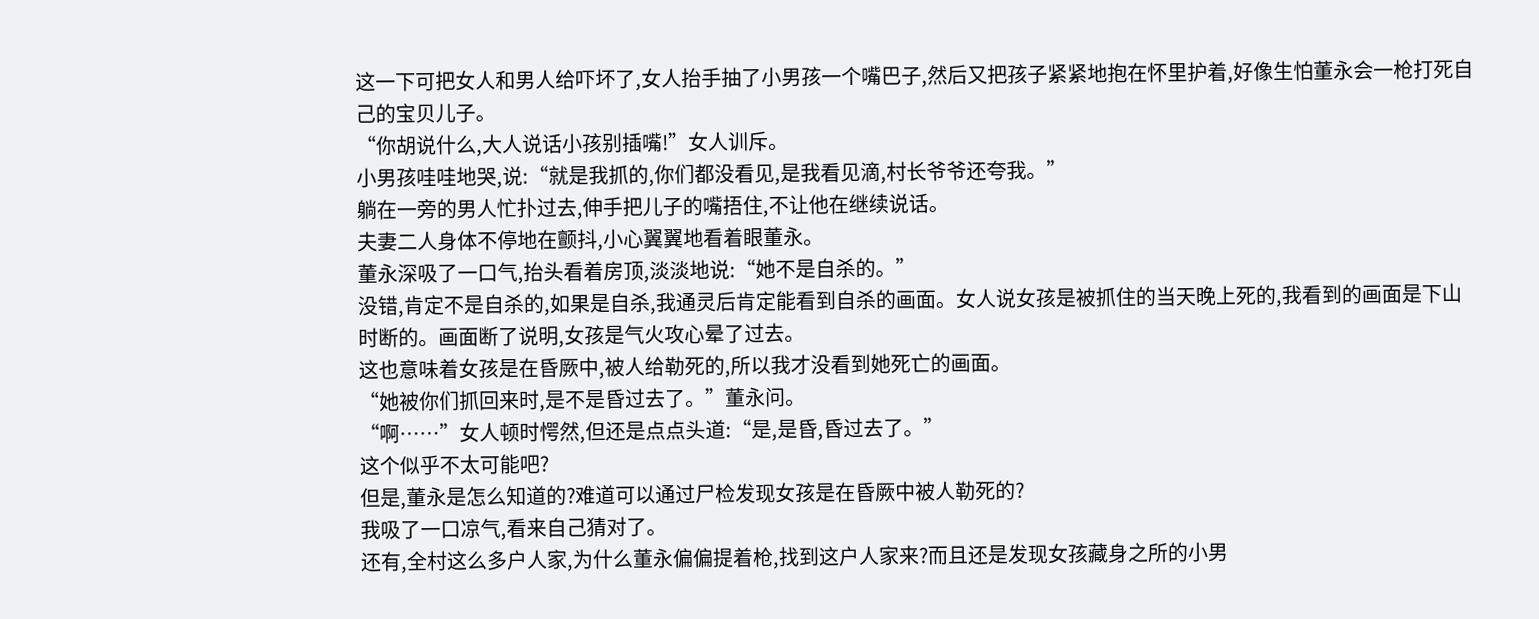这一下可把女人和男人给吓坏了,女人抬手抽了小男孩一个嘴巴子,然后又把孩子紧紧地抱在怀里护着,好像生怕董永会一枪打死自己的宝贝儿子。
“你胡说什么,大人说话小孩别插嘴!”女人训斥。
小男孩哇哇地哭,说:“就是我抓的,你们都没看见,是我看见滴,村长爷爷还夸我。”
躺在一旁的男人忙扑过去,伸手把儿子的嘴捂住,不让他在继续说话。
夫妻二人身体不停地在颤抖,小心翼翼地看着眼董永。
董永深吸了一口气,抬头看着房顶,淡淡地说:“她不是自杀的。”
没错,肯定不是自杀的,如果是自杀,我通灵后肯定能看到自杀的画面。女人说女孩是被抓住的当天晚上死的,我看到的画面是下山时断的。画面断了说明,女孩是气火攻心晕了过去。
这也意味着女孩是在昏厥中,被人给勒死的,所以我才没看到她死亡的画面。
“她被你们抓回来时,是不是昏过去了。”董永问。
“啊……”女人顿时愕然,但还是点点头道:“是,是昏,昏过去了。”
这个似乎不太可能吧?
但是,董永是怎么知道的?难道可以通过尸检发现女孩是在昏厥中被人勒死的?
我吸了一口凉气,看来自己猜对了。
还有,全村这么多户人家,为什么董永偏偏提着枪,找到这户人家来?而且还是发现女孩藏身之所的小男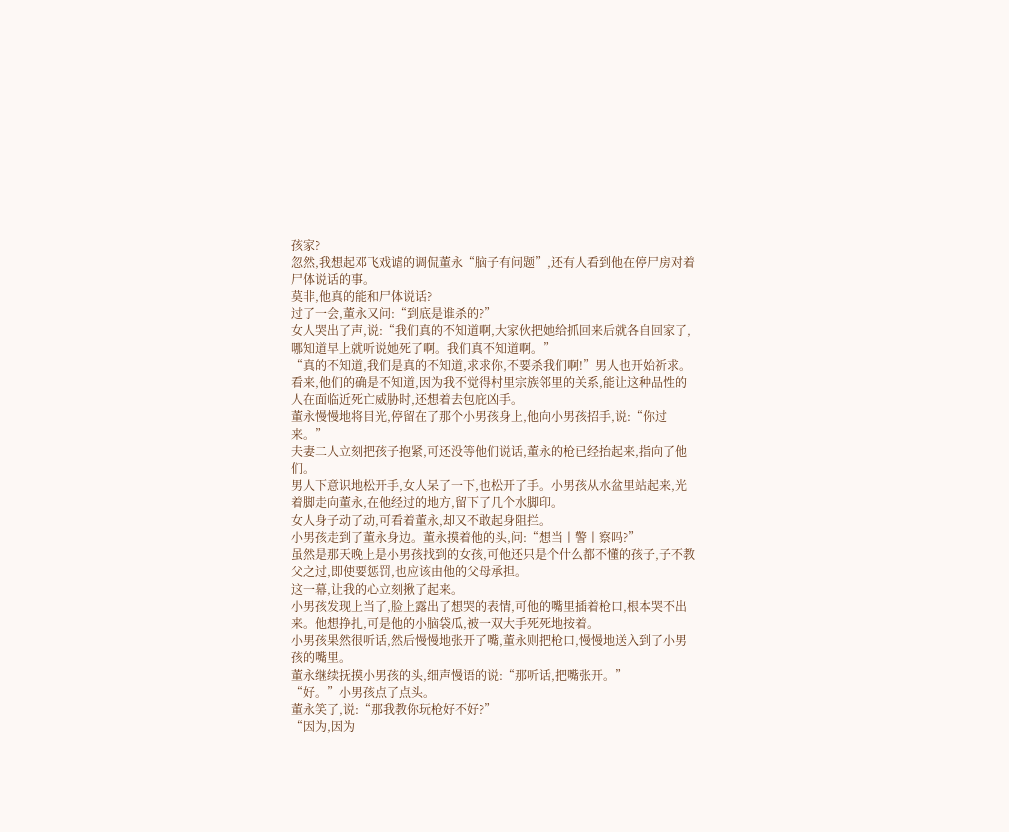孩家?
忽然,我想起邓飞戏谑的调侃董永“脑子有问题”,还有人看到他在停尸房对着尸体说话的事。
莫非,他真的能和尸体说话?
过了一会,董永又问:“到底是谁杀的?”
女人哭出了声,说:“我们真的不知道啊,大家伙把她给抓回来后就各自回家了,哪知道早上就听说她死了啊。我们真不知道啊。”
“真的不知道,我们是真的不知道,求求你,不要杀我们啊!”男人也开始祈求。
看来,他们的确是不知道,因为我不觉得村里宗族邻里的关系,能让这种品性的人在面临近死亡威胁时,还想着去包庇凶手。
董永慢慢地将目光,停留在了那个小男孩身上,他向小男孩招手,说:“你过来。”
夫妻二人立刻把孩子抱紧,可还没等他们说话,董永的枪已经抬起来,指向了他们。
男人下意识地松开手,女人呆了一下,也松开了手。小男孩从水盆里站起来,光着脚走向董永,在他经过的地方,留下了几个水脚印。
女人身子动了动,可看着董永,却又不敢起身阻拦。
小男孩走到了董永身边。董永摸着他的头,问:“想当丨警丨察吗?”
虽然是那天晚上是小男孩找到的女孩,可他还只是个什么都不懂的孩子,子不教父之过,即使要惩罚,也应该由他的父母承担。
这一幕,让我的心立刻揪了起来。
小男孩发现上当了,脸上露出了想哭的表情,可他的嘴里插着枪口,根本哭不出来。他想挣扎,可是他的小脑袋瓜,被一双大手死死地按着。
小男孩果然很听话,然后慢慢地张开了嘴,董永则把枪口,慢慢地送入到了小男孩的嘴里。
董永继续抚摸小男孩的头,细声慢语的说:“那听话,把嘴张开。”
“好。”小男孩点了点头。
董永笑了,说:“那我教你玩枪好不好?”
“因为,因为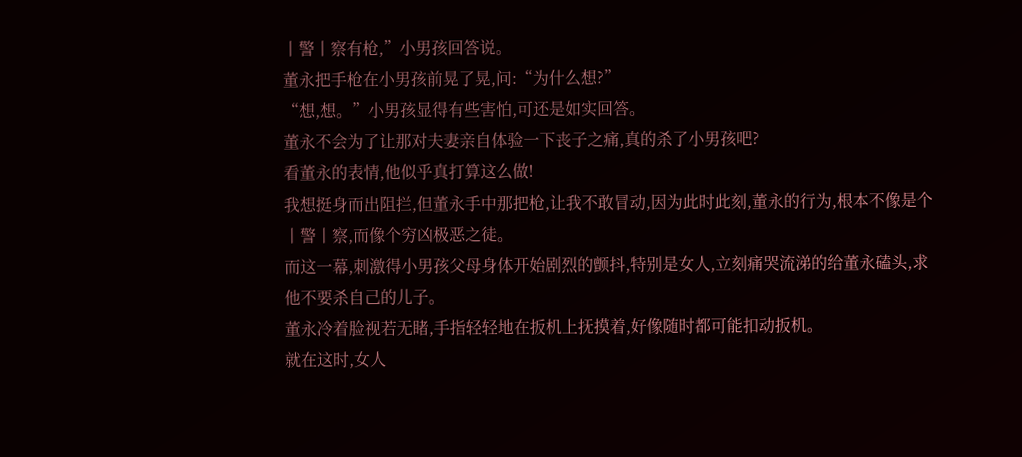丨警丨察有枪,”小男孩回答说。
董永把手枪在小男孩前晃了晃,问:“为什么想?”
“想,想。”小男孩显得有些害怕,可还是如实回答。
董永不会为了让那对夫妻亲自体验一下丧子之痛,真的杀了小男孩吧?
看董永的表情,他似乎真打算这么做!
我想挺身而出阻拦,但董永手中那把枪,让我不敢冒动,因为此时此刻,董永的行为,根本不像是个丨警丨察,而像个穷凶极恶之徒。
而这一幕,刺激得小男孩父母身体开始剧烈的颤抖,特别是女人,立刻痛哭流涕的给董永磕头,求他不要杀自己的儿子。
董永冷着脸视若无睹,手指轻轻地在扳机上抚摸着,好像随时都可能扣动扳机。
就在这时,女人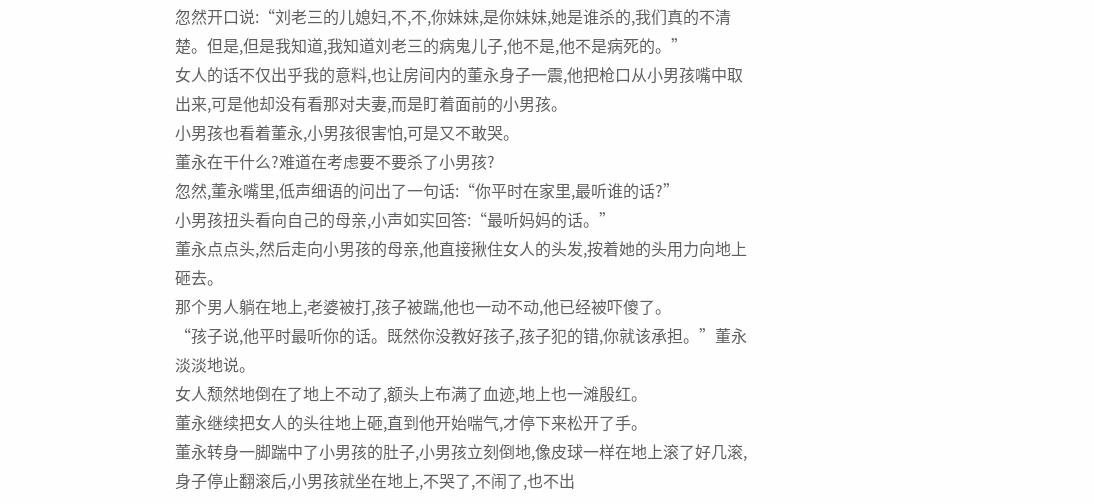忽然开口说:“刘老三的儿媳妇,不,不,你妹妹,是你妹妹,她是谁杀的,我们真的不清楚。但是,但是我知道,我知道刘老三的病鬼儿子,他不是,他不是病死的。”
女人的话不仅出乎我的意料,也让房间内的董永身子一震,他把枪口从小男孩嘴中取出来,可是他却没有看那对夫妻,而是盯着面前的小男孩。
小男孩也看着董永,小男孩很害怕,可是又不敢哭。
董永在干什么?难道在考虑要不要杀了小男孩?
忽然,董永嘴里,低声细语的问出了一句话:“你平时在家里,最听谁的话?”
小男孩扭头看向自己的母亲,小声如实回答:“最听妈妈的话。”
董永点点头,然后走向小男孩的母亲,他直接揪住女人的头发,按着她的头用力向地上砸去。
那个男人躺在地上,老婆被打,孩子被踹,他也一动不动,他已经被吓傻了。
“孩子说,他平时最听你的话。既然你没教好孩子,孩子犯的错,你就该承担。”董永淡淡地说。
女人颓然地倒在了地上不动了,额头上布满了血迹,地上也一滩殷红。
董永继续把女人的头往地上砸,直到他开始喘气,才停下来松开了手。
董永转身一脚踹中了小男孩的肚子,小男孩立刻倒地,像皮球一样在地上滚了好几滚,身子停止翻滚后,小男孩就坐在地上,不哭了,不闹了,也不出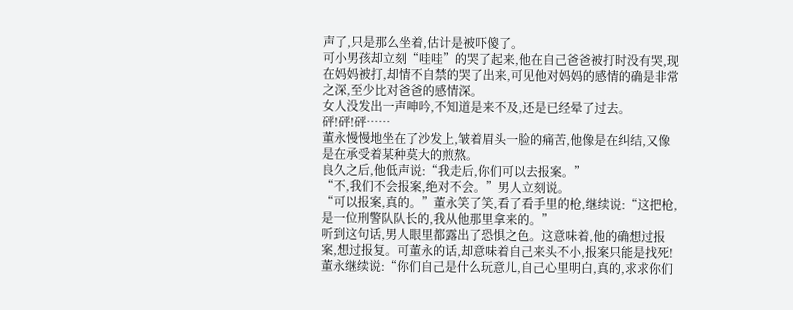声了,只是那么坐着,估计是被吓傻了。
可小男孩却立刻“哇哇”的哭了起来,他在自己爸爸被打时没有哭,现在妈妈被打,却情不自禁的哭了出来,可见他对妈妈的感情的确是非常之深,至少比对爸爸的感情深。
女人没发出一声呻吟,不知道是来不及,还是已经晕了过去。
砰!砰!砰……
董永慢慢地坐在了沙发上,皱着眉头一脸的痛苦,他像是在纠结,又像是在承受着某种莫大的煎熬。
良久之后,他低声说:“我走后,你们可以去报案。”
“不,我们不会报案,绝对不会。”男人立刻说。
“可以报案,真的。”董永笑了笑,看了看手里的枪,继续说:“这把枪,是一位刑警队队长的,我从他那里拿来的。”
听到这句话,男人眼里都露出了恐惧之色。这意味着,他的确想过报案,想过报复。可董永的话,却意味着自己来头不小,报案只能是找死!
董永继续说:“你们自己是什么玩意儿,自己心里明白,真的,求求你们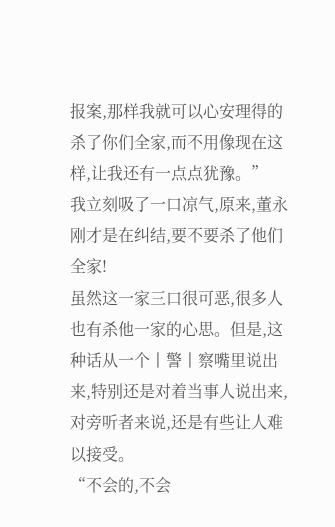报案,那样我就可以心安理得的杀了你们全家,而不用像现在这样,让我还有一点点犹豫。”
我立刻吸了一口凉气,原来,董永刚才是在纠结,要不要杀了他们全家!
虽然这一家三口很可恶,很多人也有杀他一家的心思。但是,这种话从一个丨警丨察嘴里说出来,特别还是对着当事人说出来,对旁听者来说,还是有些让人难以接受。
“不会的,不会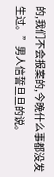的,我们不会报案的,今晚什么事都没发生过。”男人信誓旦旦的说。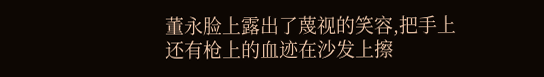董永脸上露出了蔑视的笑容,把手上还有枪上的血迹在沙发上擦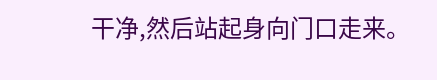干净,然后站起身向门口走来。